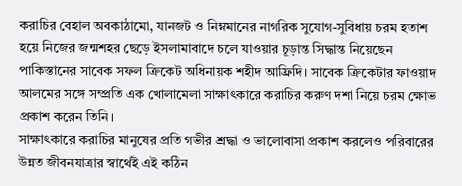করাচির বেহাল অবকাঠামো, যানজট ও নিম্নমানের নাগরিক সুযোগ-সুবিধায় চরম হতাশ হয়ে নিজের জন্মশহর ছেড়ে ইসলামাবাদে চলে যাওয়ার চূড়ান্ত সিদ্ধান্ত নিয়েছেন পাকিস্তানের সাবেক সফল ক্রিকেট অধিনায়ক শহীদ আফ্রিদি। সাবেক ক্রিকেটার ফাওয়াদ আলমের সঙ্গে সম্প্রতি এক খোলামেলা সাক্ষাৎকারে করাচির করুণ দশা নিয়ে চরম ক্ষোভ প্রকাশ করেন তিনি।
সাক্ষাৎকারে করাচির মানুষের প্রতি গভীর শ্রদ্ধা ও ভালোবাসা প্রকাশ করলেও পরিবারের উন্নত জীবনযাত্রার স্বার্থেই এই কঠিন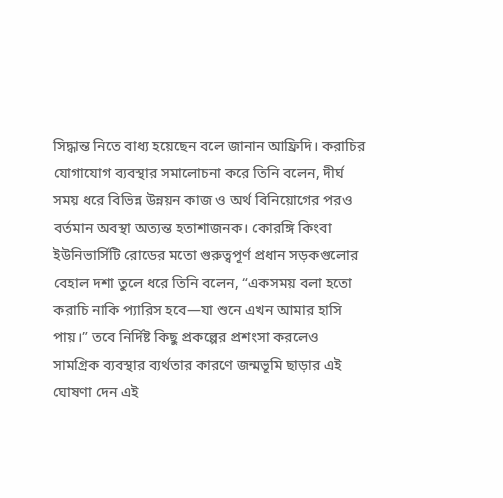সিদ্ধান্ত নিতে বাধ্য হয়েছেন বলে জানান আফ্রিদি। করাচির যোগাযোগ ব্যবস্থার সমালোচনা করে তিনি বলেন, দীর্ঘ সময় ধরে বিভিন্ন উন্নয়ন কাজ ও অর্থ বিনিয়োগের পরও বর্তমান অবস্থা অত্যন্ত হতাশাজনক। কোরঙ্গি কিংবা ইউনিভার্সিটি রোডের মতো গুরুত্বপূর্ণ প্রধান সড়কগুলোর বেহাল দশা তুলে ধরে তিনি বলেন, “একসময় বলা হতো করাচি নাকি প্যারিস হবে—যা শুনে এখন আমার হাসি পায়।” তবে নির্দিষ্ট কিছু প্রকল্পের প্রশংসা করলেও সামগ্রিক ব্যবস্থার ব্যর্থতার কারণে জন্মভূমি ছাড়ার এই ঘোষণা দেন এই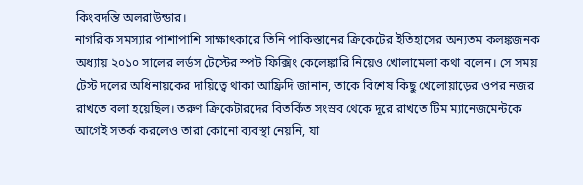কিংবদন্তি অলরাউন্ডার।
নাগরিক সমস্যার পাশাপাশি সাক্ষাৎকারে তিনি পাকিস্তানের ক্রিকেটের ইতিহাসের অন্যতম কলঙ্কজনক অধ্যায় ২০১০ সালের লর্ডস টেস্টের স্পট ফিক্সিং কেলেঙ্কারি নিয়েও খোলামেলা কথা বলেন। সে সময় টেস্ট দলের অধিনায়কের দায়িত্বে থাকা আফ্রিদি জানান, তাকে বিশেষ কিছু খেলোয়াড়ের ওপর নজর রাখতে বলা হয়েছিল। তরুণ ক্রিকেটারদের বিতর্কিত সংস্রব থেকে দূরে রাখতে টিম ম্যানেজমেন্টকে আগেই সতর্ক করলেও তারা কোনো ব্যবস্থা নেয়নি, যা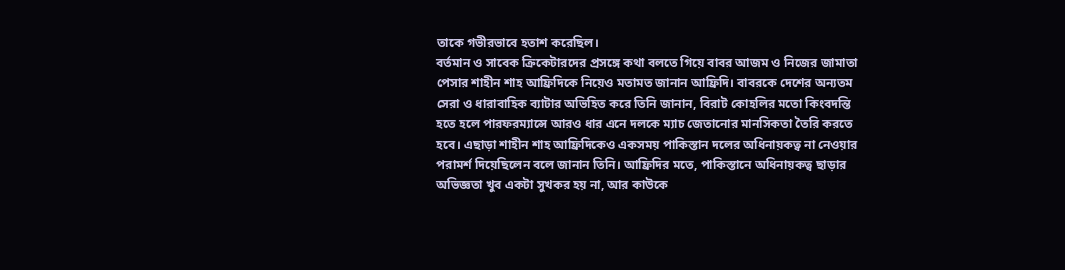তাকে গভীরভাবে হতাশ করেছিল।
বর্তমান ও সাবেক ক্রিকেটারদের প্রসঙ্গে কথা বলতে গিয়ে বাবর আজম ও নিজের জামাতা পেসার শাহীন শাহ আফ্রিদিকে নিয়েও মতামত জানান আফ্রিদি। বাবরকে দেশের অন্যতম সেরা ও ধারাবাহিক ব্যাটার অভিহিত করে তিনি জানান, বিরাট কোহলির মতো কিংবদন্তি হতে হলে পারফরম্যান্সে আরও ধার এনে দলকে ম্যাচ জেতানোর মানসিকতা তৈরি করতে হবে। এছাড়া শাহীন শাহ আফ্রিদিকেও একসময় পাকিস্তান দলের অধিনায়কত্ব না নেওয়ার পরামর্শ দিয়েছিলেন বলে জানান তিনি। আফ্রিদির মতে, পাকিস্তানে অধিনায়কত্ব ছাড়ার অভিজ্ঞতা খুব একটা সুখকর হয় না, আর কাউকে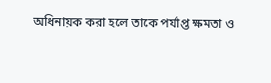অধিনায়ক করা হলে তাকে পর্যাপ্ত ক্ষমতা ও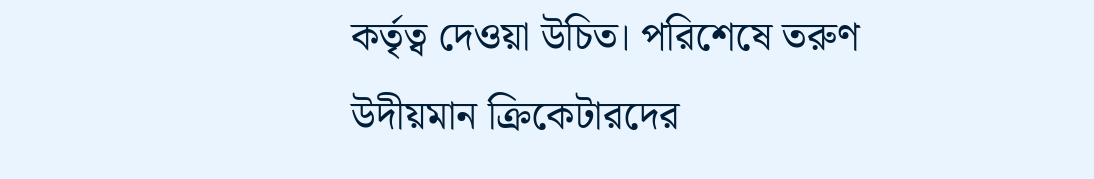কর্তৃত্ব দেওয়া উচিত। পরিশেষে তরুণ উদীয়মান ক্রিকেটারদের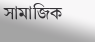সামাজিক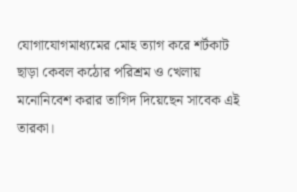যোগাযোগমাধ্যমের মোহ ত্যাগ করে শর্টকাট ছাড়া কেবল কঠোর পরিশ্রম ও খেলায় মনোনিবেশ করার তাগিদ দিয়েছেন সাবেক এই তারকা।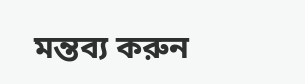মন্তব্য করুন